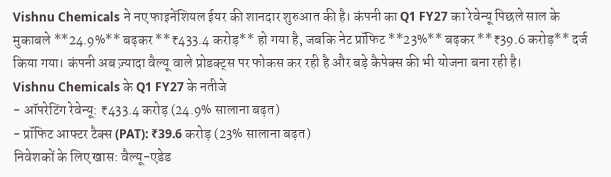Vishnu Chemicals ने नए फाइनेंशियल ईयर की शानदार शुरुआत की है। कंपनी का Q1 FY27 का रेवेन्यू पिछले साल के मुकाबले **24.9%** बढ़कर **₹433.4 करोड़** हो गया है, जबकि नेट प्रॉफिट **23%** बढ़कर **₹39.6 करोड़** दर्ज किया गया। कंपनी अब ज़्यादा वैल्यू वाले प्रोडक्ट्स पर फोकस कर रही है और बड़े कैपेक्स की भी योजना बना रही है।
Vishnu Chemicals के Q1 FY27 के नतीजे
- ऑपरेटिंग रेवेन्यू: ₹433.4 करोड़ (24.9% सालाना बढ़त)
- प्रॉफिट आफ्टर टैक्स (PAT): ₹39.6 करोड़ (23% सालाना बढ़त)
निवेशकों के लिए खास: वैल्यू-एडेड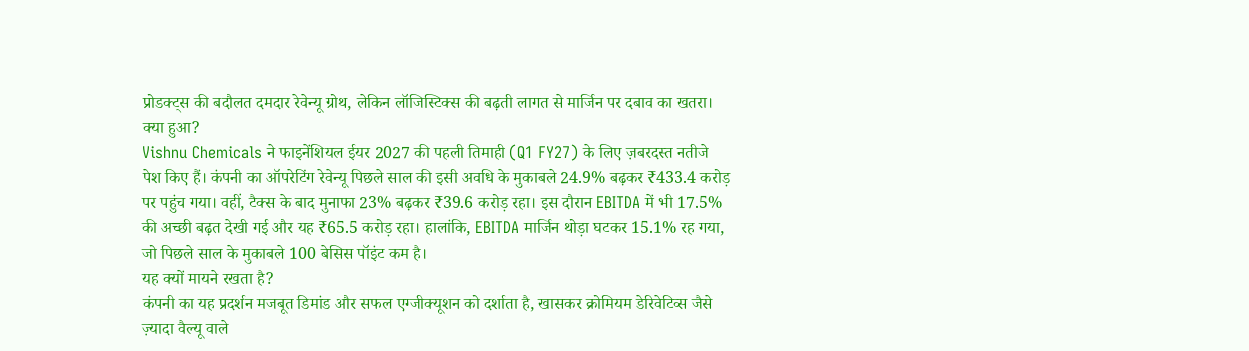प्रोडक्ट्स की बदौलत दमदार रेवेन्यू ग्रोथ, लेकिन लॉजिस्टिक्स की बढ़ती लागत से मार्जिन पर दबाव का खतरा।
क्या हुआ?
Vishnu Chemicals ने फाइनेंशियल ईयर 2027 की पहली तिमाही (Q1 FY27) के लिए ज़बरदस्त नतीजे पेश किए हैं। कंपनी का ऑपरेटिंग रेवेन्यू पिछले साल की इसी अवधि के मुकाबले 24.9% बढ़कर ₹433.4 करोड़ पर पहुंच गया। वहीं, टैक्स के बाद मुनाफा 23% बढ़कर ₹39.6 करोड़ रहा। इस दौरान EBITDA में भी 17.5% की अच्छी बढ़त देखी गई और यह ₹65.5 करोड़ रहा। हालांकि, EBITDA मार्जिन थोड़ा घटकर 15.1% रह गया, जो पिछले साल के मुकाबले 100 बेसिस पॉइंट कम है।
यह क्यों मायने रखता है?
कंपनी का यह प्रदर्शन मजबूत डिमांड और सफल एग्जीक्यूशन को दर्शाता है, खासकर क्रोमियम डेरिवेटिव्स जैसे ज़्यादा वैल्यू वाले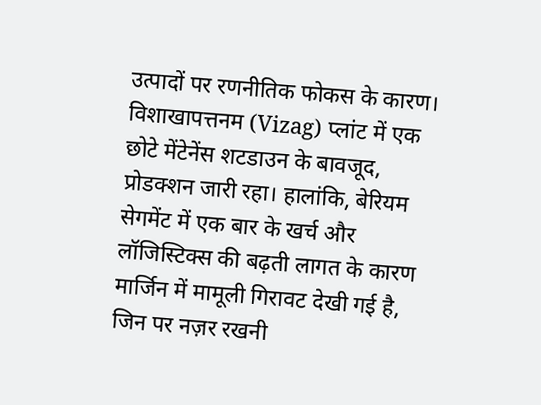उत्पादों पर रणनीतिक फोकस के कारण। विशाखापत्तनम (Vizag) प्लांट में एक छोटे मेंटेनेंस शटडाउन के बावजूद, प्रोडक्शन जारी रहा। हालांकि, बेरियम सेगमेंट में एक बार के खर्च और लॉजिस्टिक्स की बढ़ती लागत के कारण मार्जिन में मामूली गिरावट देखी गई है, जिन पर नज़र रखनी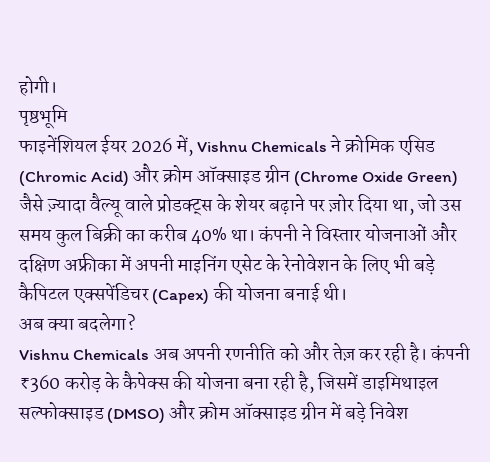होगी।
पृष्ठभूमि
फाइनेंशियल ईयर 2026 में, Vishnu Chemicals ने क्रोमिक एसिड (Chromic Acid) और क्रोम ऑक्साइड ग्रीन (Chrome Oxide Green) जैसे ज़्यादा वैल्यू वाले प्रोडक्ट्स के शेयर बढ़ाने पर ज़ोर दिया था, जो उस समय कुल बिक्री का करीब 40% था। कंपनी ने विस्तार योजनाओं और दक्षिण अफ्रीका में अपनी माइनिंग एसेट के रेनोवेशन के लिए भी बड़े कैपिटल एक्सपेंडिचर (Capex) की योजना बनाई थी।
अब क्या बदलेगा?
Vishnu Chemicals अब अपनी रणनीति को और तेज़ कर रही है। कंपनी ₹360 करोड़ के कैपेक्स की योजना बना रही है, जिसमें डाइमिथाइल सल्फोक्साइड (DMSO) और क्रोम ऑक्साइड ग्रीन में बड़े निवेश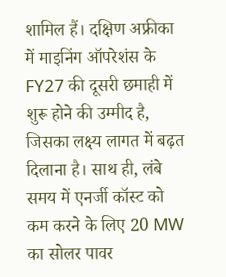शामिल हैं। दक्षिण अफ्रीका में माइनिंग ऑपरेशंस के FY27 की दूसरी छमाही में शुरू होने की उम्मीद है, जिसका लक्ष्य लागत में बढ़त दिलाना है। साथ ही, लंबे समय में एनर्जी कॉस्ट को कम करने के लिए 20 MW का सोलर पावर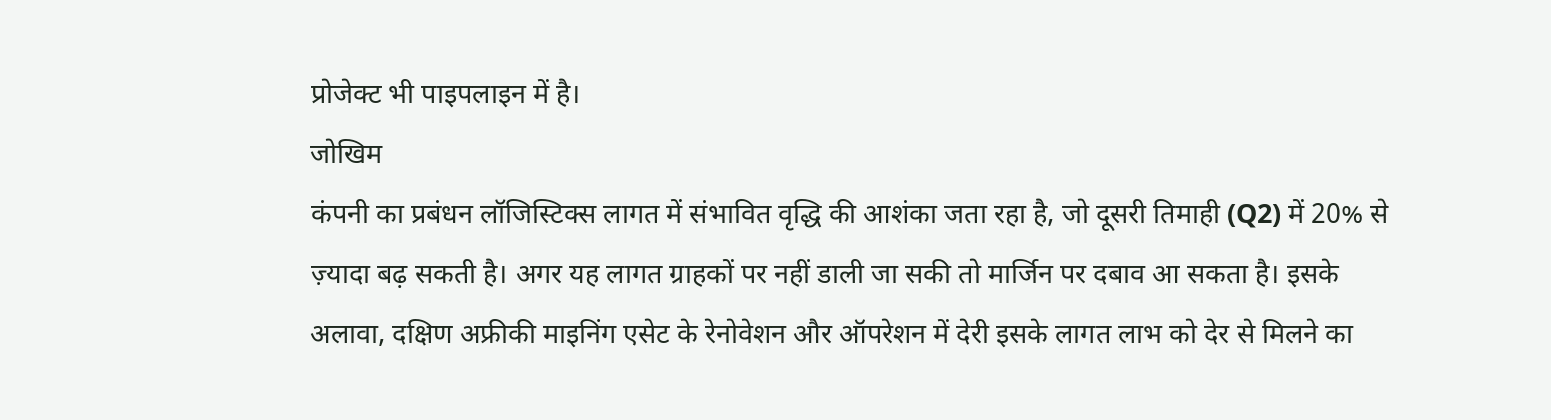प्रोजेक्ट भी पाइपलाइन में है।
जोखिम
कंपनी का प्रबंधन लॉजिस्टिक्स लागत में संभावित वृद्धि की आशंका जता रहा है, जो दूसरी तिमाही (Q2) में 20% से ज़्यादा बढ़ सकती है। अगर यह लागत ग्राहकों पर नहीं डाली जा सकी तो मार्जिन पर दबाव आ सकता है। इसके अलावा, दक्षिण अफ्रीकी माइनिंग एसेट के रेनोवेशन और ऑपरेशन में देरी इसके लागत लाभ को देर से मिलने का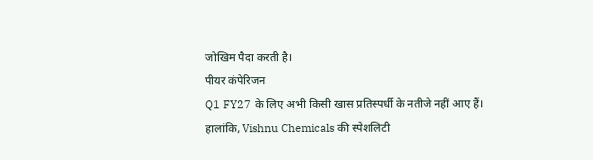जोखिम पैदा करती है।
पीयर कंपेरिजन
Q1 FY27 के लिए अभी किसी खास प्रतिस्पर्धी के नतीजे नहीं आए हैं। हालांकि, Vishnu Chemicals की स्पेशलिटी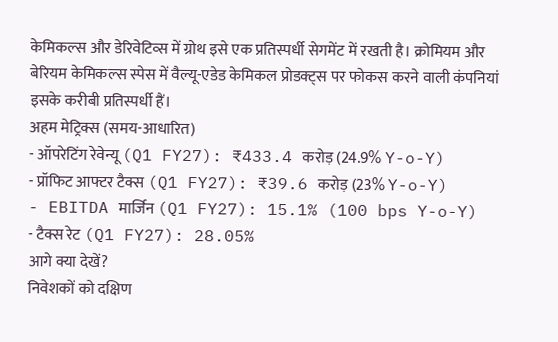केमिकल्स और डेरिवेटिव्स में ग्रोथ इसे एक प्रतिस्पर्धी सेगमेंट में रखती है। क्रोमियम और बेरियम केमिकल्स स्पेस में वैल्यू-एडेड केमिकल प्रोडक्ट्स पर फोकस करने वाली कंपनियां इसके करीबी प्रतिस्पर्धी हैं।
अहम मेट्रिक्स (समय-आधारित)
- ऑपरेटिंग रेवेन्यू (Q1 FY27): ₹433.4 करोड़ (24.9% Y-o-Y)
- प्रॉफिट आफ्टर टैक्स (Q1 FY27): ₹39.6 करोड़ (23% Y-o-Y)
- EBITDA मार्जिन (Q1 FY27): 15.1% (100 bps Y-o-Y)
- टैक्स रेट (Q1 FY27): 28.05%
आगे क्या देखें?
निवेशकों को दक्षिण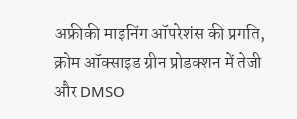अफ्रीकी माइनिंग ऑपरेशंस की प्रगति, क्रोम ऑक्साइड ग्रीन प्रोडक्शन में तेजी और DMSO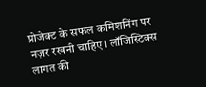प्रोजेक्ट के सफल कमिशनिंग पर नज़र रखनी चाहिए। लॉजिस्टिक्स लागत की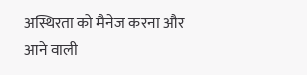अस्थिरता को मैनेज करना और आने वाली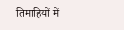तिमाहियों में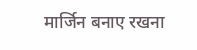मार्जिन बनाए रखना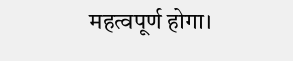महत्वपूर्ण होगा।